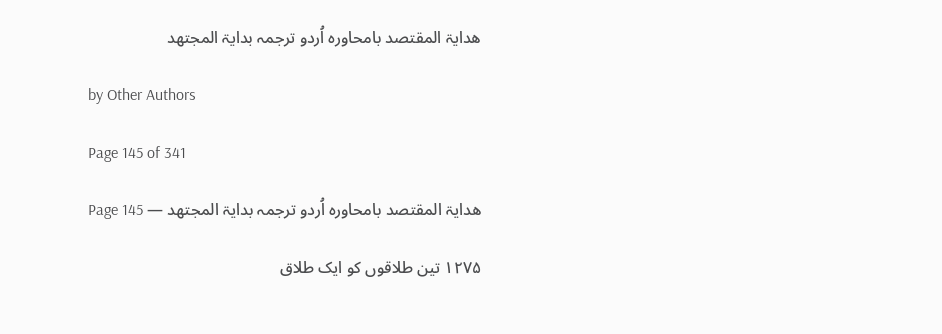ھدایۃ المقتصد بامحاورہ اُردو ترجمہ بدایۃ المجتھد

by Other Authors

Page 145 of 341

ھدایۃ المقتصد بامحاورہ اُردو ترجمہ بدایۃ المجتھد — Page 145

۱۲۷۵ تین طلاقوں کو ایک طلاق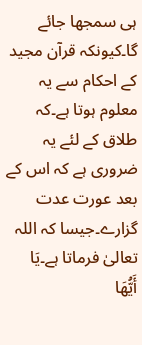ہی سمجھا جائے گا۔کیونکہ قرآن مجید کے احکام سے یہ معلوم ہوتا ہے۔کہ طلاق کے لئے یہ ضروری ہے کہ اس کے بعد عورت عدت گزارے۔جیسا کہ اللہ تعالیٰ فرماتا ہے۔يَا أَيُّهَا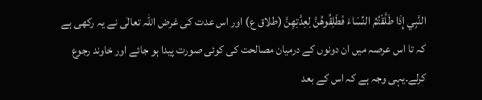النَّبِي إِذَا طَلَّقْتُمُ النِّسَاءَ فَطَلِقُوهُنَّ لِعِدَّتِهِنَّ (طلاق ع) اور اس عدت کی غرض اللہ تعالٰی نے یہ رکھی ہے کہ تا اس عرصہ میں ان دونوں کے درمیان مصالحت کی کوئی صورت پیدا ہو جائے اور خاوند رجوع کرلے۔یہی وجہ ہے کہ اس کے بعد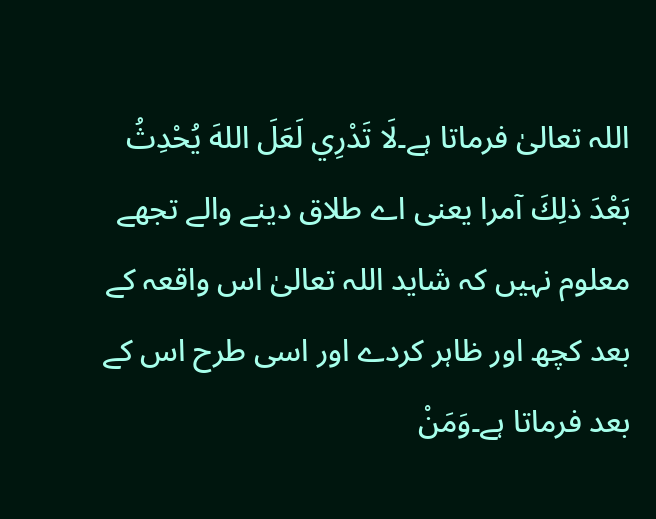اللہ تعالیٰ فرماتا ہے۔لَا تَدْرِي لَعَلَ اللهَ يُحْدِثُ بَعْدَ ذلِكَ آمرا یعنی اے طلاق دینے والے تجھے معلوم نہیں کہ شاید اللہ تعالیٰ اس واقعہ کے بعد کچھ اور ظاہر کردے اور اسی طرح اس کے بعد فرماتا ہے۔وَمَنْ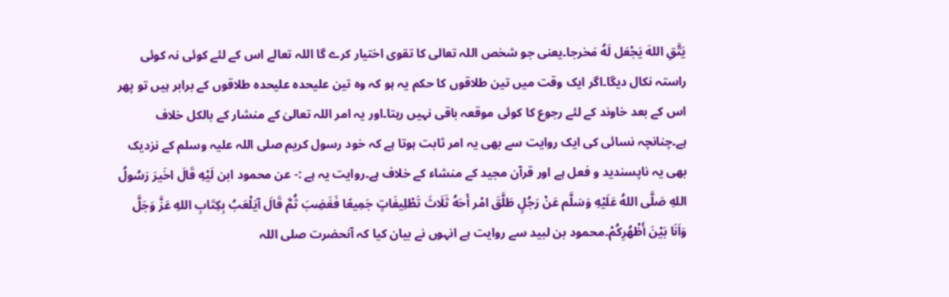يَتَّقِ اللهَ يَجْعَل لَهُ مَخرجا۔یعنی جو شخص اللہ تعالی کا تقوی اختیار کرے گا اللہ تعالے اس کے لئے کوئی نہ کوئی راستہ نکال دیگا۔اگر ایک وقت میں تین طلاقوں کا حکم یہ ہو کہ وہ تین علیحدہ علیحدہ طلاقوں کے برابر ہیں تو پھر اس کے بعد خاوند کے لئے رجوع کا کوئی موقعہ باقی نہیں رہتا۔اور یہ امر اللہ تعالیٰ کے منشار کے بالکل خلاف ہے۔چنانچہ نسائی کی ایک روایت سے بھی یہ امر ثابت ہوتا ہے کہ خود رسول کریم صلی اللہ علیہ وسلم کے نزدیک بھی یہ ناپسندید و فعل ہے اور قرآن مجید کے منشاء کے خلاف ہے۔روایت یہ ہے :- عن محمود ابن لَيْهِ قَالَ اخَيرَ رَسُولُ اللهِ صَلَّى اللهُ عَلَيْهِ وَسَلَّم عَنْ رَجُلٍ طَلَّقَ امْر أَحَهُ ثَلَاثَ تَطْلِيفَاتٍ جَمِيعًا فَغَضِبَ ثُمَّ قَالَ آيَلْعَبُ بِكِتَابِ اللهِ عَزَّ وَجَلَّ وَاَنَا بَيْنَ أَظْهُرِكُمْ۔محمود بن لبید سے روایت ہے انہوں نے بیان کیا کہ آنحضرت صلی اللہ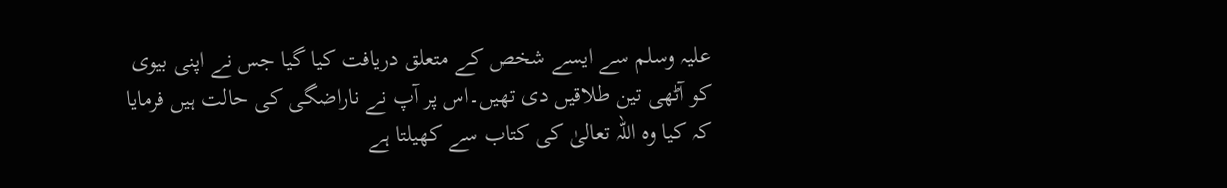علیہ وسلم سے ایسے شخص کے متعلق دریافت کیا گیا جس نے اپنی بیوی کو آٹھی تین طلاقیں دی تھیں۔اس پر آپ نے ناراضگی کی حالت ہیں فرمایا کہ کیا وہ اللہ تعالیٰ کی کتاب سے کھیلتا ہے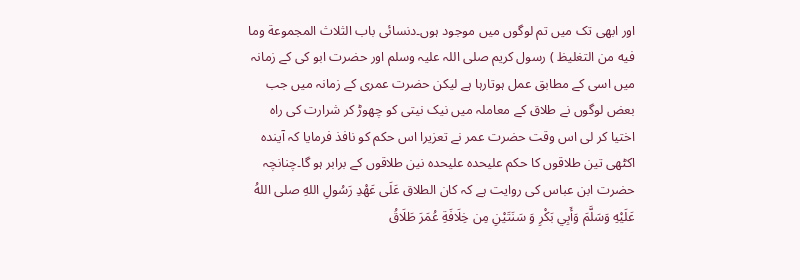اور ابھی تک میں تم لوگوں میں موجود ہوں۔دنسائی باب الثلاث المجموعة وما فيه من التغليظ ) رسول کریم صلی اللہ علیہ وسلم اور حضرت ابو کی کے زمانہ میں اسی کے مطابق عمل ہوتارہا ہے لیکن حضرت عمری کے زمانہ میں جب بعض لوگوں نے طلاق کے معاملہ میں نیک نیتی کو چھوڑ کر شرارت کی راہ اختیا کر لی اس وقت حضرت عمر نے تعزیرا اس حکم کو نافذ فرمایا کہ آیندہ اکٹھی تین طلاقوں کا حکم علیحدہ علیحدہ نین طلاقوں کے برابر ہو گا۔چنانچہ حضرت ابن عباس کی روایت ہے کہ كان الطلاق عَلَى عَهْدِ رَسُولِ اللهِ صلى اللهُ عَلَيْهِ وَسَلَّمَ وَأَبِي بَكْرِ وَ سَنَتَيْنِ مِن خِلَافَةِ عُمَرَ طَلَاقُ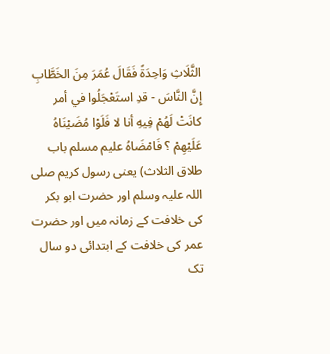الثَّلَاثِ وَاحِدَةً فَقَالَ عُمَرَ مِنَ الخَطَّابِ إِنَّ النَّاسَ - قدِ استَعْجَلُوا في أمر كانَتْ لَهُمْ فِيهِ أنا لا فَلَوْا مُضَيْنَاهُ عَلَيْهِمْ ؟ فَامْضَاهُ عليم مسلم باب طلاق الثلاث) یعنی رسول کریم صلی اللہ علیہ وسلم اور حضرت ابو بکر کی خلافت کے زمانہ میں اور حضرت عمر کی خلافت کے ابتدائی دو سال تک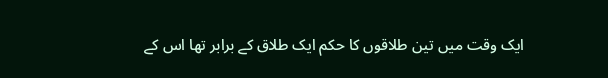ایک وقت میں تین طلاقوں کا حکم ایک طلاق کے برابر تھا اس کے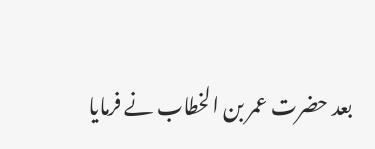بعد حضرت عمر بن الخطاب نے فرمایا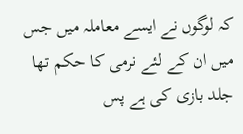کہ لوگوں نے ایسے معاملہ میں جس میں ان کے لئے نرمی کا حکم تھا جلد بازی کی ہے پس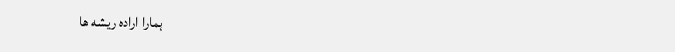ہمارا ارادہ ریشه ها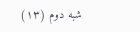شبه دوم (۱۳)